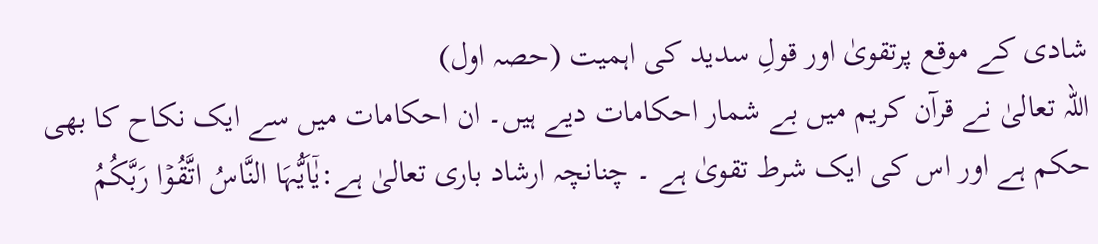شادی کے موقع پرتقویٰ اور قولِ سدید کی اہمیت (حصہ اول)
اللہ تعالیٰ نے قرآن کریم میں بے شمار احکامات دیے ہیں۔ ان احکامات میں سے ایک نکاح کا بھی حکم ہے اور اس کی ایک شرط تقویٰ ہے ۔ چنانچہ ارشاد باری تعالیٰ ہے:یٰۤاَیُّہَا النَّاسُ اتَّقُوۡا رَبَّکُمُ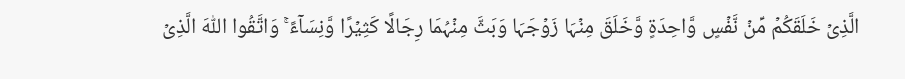الَّذِیۡ خَلَقَکُمۡ مِّنۡ نَّفۡسٍ وَّاحِدَۃٍ وَّخَلَقَ مِنۡہَا زَوۡجَہَا وَبَثَّ مِنۡہُمَا رِجَالًا کَثِیۡرًا وَّنِسَآءً ۚ وَاتَّقُوا اللّٰہَ الَّذِیۡ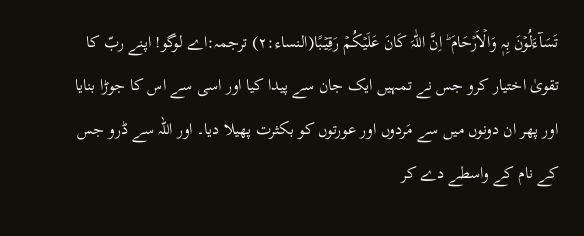تَسَآءَلُوۡنَ بِہٖ وَالۡاَرۡحَامَ ؕ اِنَّ اللّٰہَ کَانَ عَلَیۡکُمۡ رَقِیۡبًا(النساء:۲) ترجمہ:اے لوگو! اپنے ربّ کا تقویٰ اختیار کرو جس نے تمہیں ایک جان سے پیدا کیا اور اسی سے اس کا جوڑا بنایا اور پھر ان دونوں میں سے مَردوں اور عورتوں کو بکثرت پھیلا دیا۔ اور اللہ سے ڈرو جس کے نام کے واسطے دے کر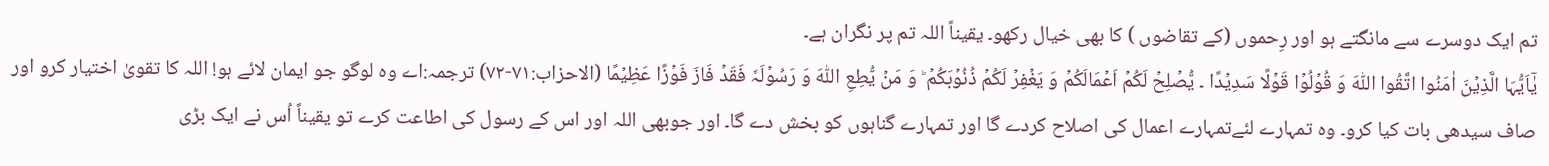تم ایک دوسرے سے مانگتے ہو اور رِحموں (کے تقاضوں ) کا بھی خیال رکھو۔ یقیناً اللہ تم پر نگران ہے۔
یٰۤاَیُّہَا الَّذِیۡنَ اٰمَنُوا اتَّقُوا اللّٰہَ وَ قُوۡلُوۡا قَوۡلًا سَدِیۡدًا ۔ یُّصۡلِحۡ لَکُمۡ اَعۡمَالَکُمۡ وَ یَغۡفِرۡ لَکُمۡ ذُنُوۡبَکُمۡ ؕ وَ مَنۡ یُّطِعِ اللّٰہَ وَ رَسُوۡلَہٗ فَقَدۡ فَازَ فَوۡزًا عَظِیۡمًا (الاحزاب:۷۱-۷۲) ترجمہ:اے وہ لوگو جو ایمان لائے ہو! اللہ کا تقویٰ اختیار کرو اور صاف سیدھی بات کیا کرو۔ وہ تمہارے لئےتمہارے اعمال کی اصلاح کردے گا اور تمہارے گناہوں کو بخش دے گا۔ اور جوبھی اللہ اور اس کے رسول کی اطاعت کرے تو یقیناً اُس نے ایک بڑی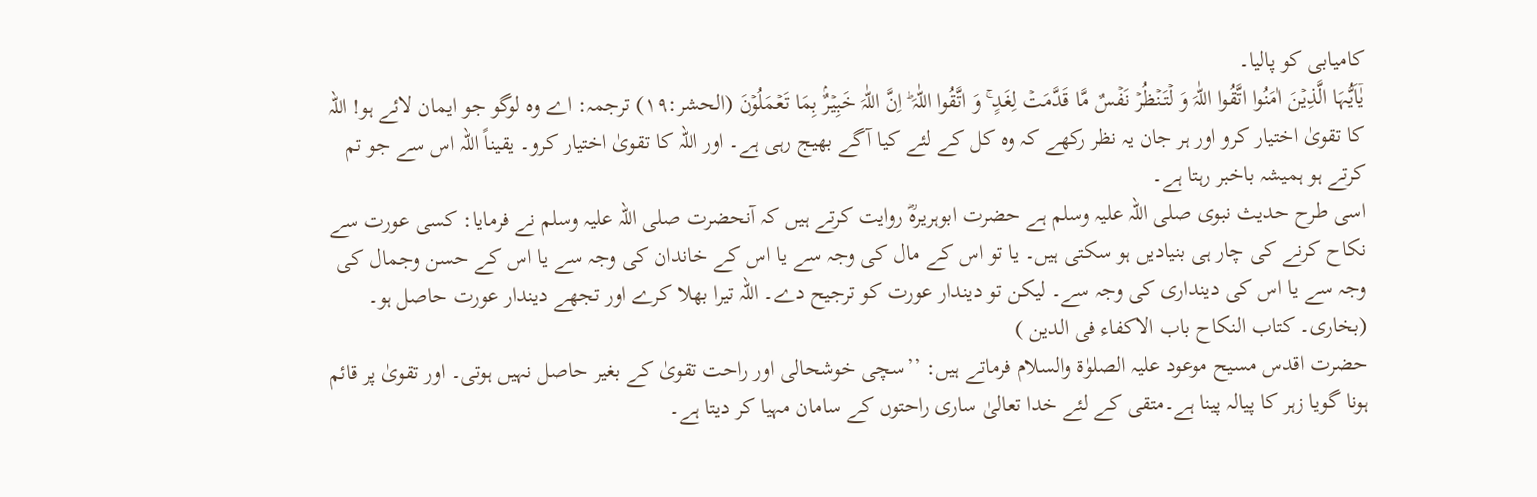کامیابی کو پالیا۔
یٰۤاَیُّہَا الَّذِیۡنَ اٰمَنُوا اتَّقُوا اللّٰہَ وَ لۡتَنۡظُرۡ نَفۡسٌ مَّا قَدَّمَتۡ لِغَدٍ ۚ وَ اتَّقُوا اللّٰہَ ؕ اِنَّ اللّٰہَ خَبِیۡرٌۢ بِمَا تَعۡمَلُوۡنَ (الحشر:۱۹) ترجمہ: اے وہ لوگو جو ایمان لائے ہو! اللہ کا تقویٰ اختیار کرو اور ہر جان یہ نظر رکھے کہ وہ کل کے لئے کیا آگے بھیج رہی ہے۔ اور اللہ کا تقویٰ اختیار کرو۔ یقیناً اللہ اس سے جو تم کرتے ہو ہمیشہ باخبر رہتا ہے۔
اسی طرح حدیث نبوی صلی اللہ علیہ وسلم ہے حضرت ابوہریرہؓ روایت کرتے ہیں کہ آنحضرت صلی اللہ علیہ وسلم نے فرمایا: کسی عورت سے نکاح کرنے کی چار ہی بنیادیں ہو سکتی ہیں۔ یا تو اس کے مال کی وجہ سے یا اس کے خاندان کی وجہ سے یا اس کے حسن وجمال کی وجہ سے یا اس کی دینداری کی وجہ سے۔ لیکن تو دیندار عورت کو ترجیح دے۔ اللہ تیرا بھلا کرے اور تجھے دیندار عورت حاصل ہو۔ (بخاری۔ کتاب النکاح باب الاکفاء فی الدین )
حضرت اقدس مسیح موعود علیہ الصلوٰۃ والسلام فرماتے ہیں: ’’سچی خوشحالی اور راحت تقویٰ کے بغیر حاصل نہیں ہوتی۔ اور تقویٰ پر قائم ہونا گویا زہر کا پیالہ پینا ہے۔متقی کے لئے خدا تعالیٰ ساری راحتوں کے سامان مہیا کر دیتا ہے۔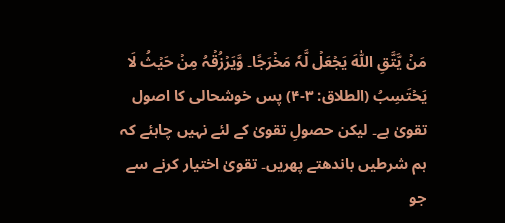مَنۡ یَّتَّقِ اللّٰہَ یَجۡعَلۡ لَّہٗ مَخۡرَجًا۔ وَّیَرۡزُقۡہُ مِنۡ حَیۡثُ لَا یَحۡتَسِبُ (الطلاق: ۳-۴) پس خوشحالی کا اصول تقویٰ ہے۔ لیکن حصولِ تقویٰ کے لئے نہیں چاہئے کہ ہم شرطیں باندھتے پھریں۔ تقویٰ اختیار کرنے سے جو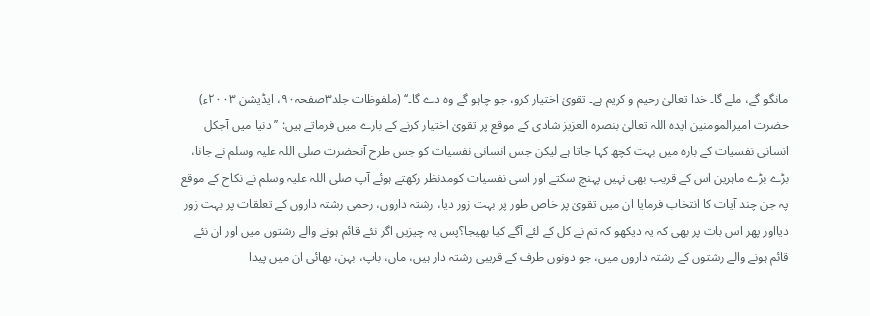مانگو گے، ملے گا۔ خدا تعالیٰ رحیم و کریم ہے۔ تقویٰ اختیار کرو، جو چاہو گے وہ دے گا۔‘‘ (ملفوظات جلد۳صفحہ۹۰، ایڈیشن ۲۰۰۳ء)
حضرت امیرالمومنین ایدہ اللہ تعالیٰ بنصرہ العزیز شادی کے موقع پر تقویٰ اختیار کرنے کے بارے میں فرماتے ہیں: ’’دنیا میں آجکل انسانی نفسیات کے بارہ میں بہت کچھ کہا جاتا ہے لیکن جس انسانی نفسیات کو جس طرح آنحضرت صلی اللہ علیہ وسلم نے جانا، بڑے بڑے ماہرین اس کے قریب بھی نہیں پہنچ سکتے اور اسی نفسیات کومدنظر رکھتے ہوئے آپ صلی اللہ علیہ وسلم نے نکاح کے موقع پہ جن چند آیات کا انتخاب فرمایا ان میں تقویٰ پر خاص طور پر بہت زور دیا، رشتہ داروں، رحمی رشتہ داروں کے تعلقات پر بہت زور دیااور پھر اس بات پر بھی کہ یہ دیکھو کہ تم نے کل کے لئے آگے کیا بھیجا؟پس یہ چیزیں اگر نئے قائم ہونے والے رشتوں میں اور ان نئے قائم ہونے والے رشتوں کے رشتہ داروں میں، جو دونوں طرف کے قریبی رشتہ دار ہیں، ماں، باپ، بہن، بھائی ان میں پیدا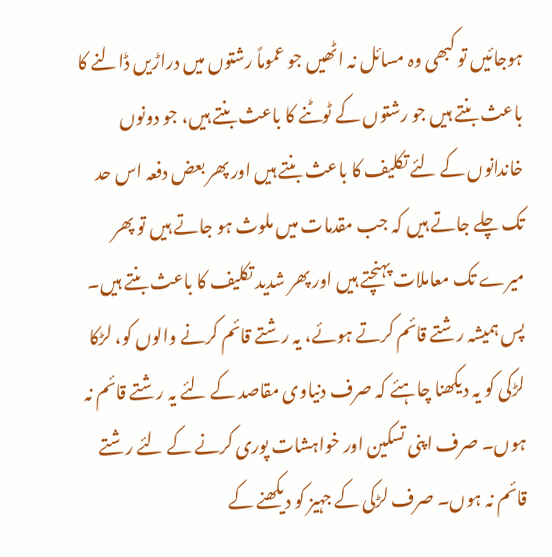ہوجائیں تو کبھی وہ مسائل نہ اٹھیں جو عموماً رشتوں میں دراڑیں ڈالنے کا باعث بنتے ہیں جو رشتوں کے ٹوٹنے کا باعث بنتے ہیں، جو دونوں خاندانوں کے لئے تکلیف کا باعث بنتے ہیں اور پھر بعض دفعہ اس حد تک چلے جاتے ہیں کہ جب مقدمات میں ملوث ہو جاتے ہیں تو پھر میرے تک معاملات پہنچتے ہیں اور پھر شدید تکلیف کا باعث بنتے ہیں۔ پس ہمیشہ رشتے قائم کرتے ہوئے، یہ رشتے قائم کرنے والوں کو، لڑکا لڑکی کو یہ دیکھنا چاہئے کہ صرف دنیاوی مقاصد کے لئے یہ رشتے قائم نہ ہوں۔ صرف اپنی تسکین اور خواہشات پوری کرنے کے لئے رشتے قائم نہ ہوں۔ صرف لڑکی کے جہیز کو دیکھنے کے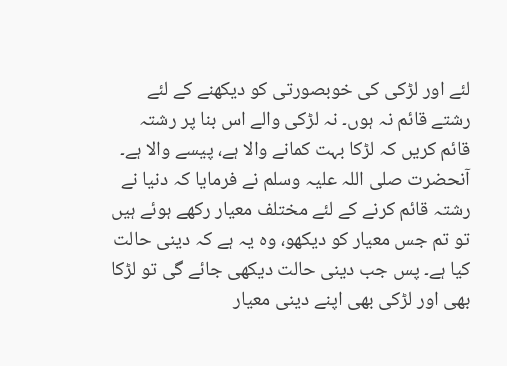لئے اور لڑکی کی خوبصورتی کو دیکھنے کے لئے رشتے قائم نہ ہوں۔ نہ لڑکی والے اس بنا پر رشتہ قائم کریں کہ لڑکا بہت کمانے والا ہے، پیسے والا ہے۔ آنحضرت صلی اللہ علیہ وسلم نے فرمایا کہ دنیا نے رشتہ قائم کرنے کے لئے مختلف معیار رکھے ہوئے ہیں تو تم جس معیار کو دیکھو، وہ یہ ہے کہ دینی حالت کیا ہے۔ پس جب دینی حالت دیکھی جائے گی تو لڑکا بھی اور لڑکی بھی اپنے دینی معیار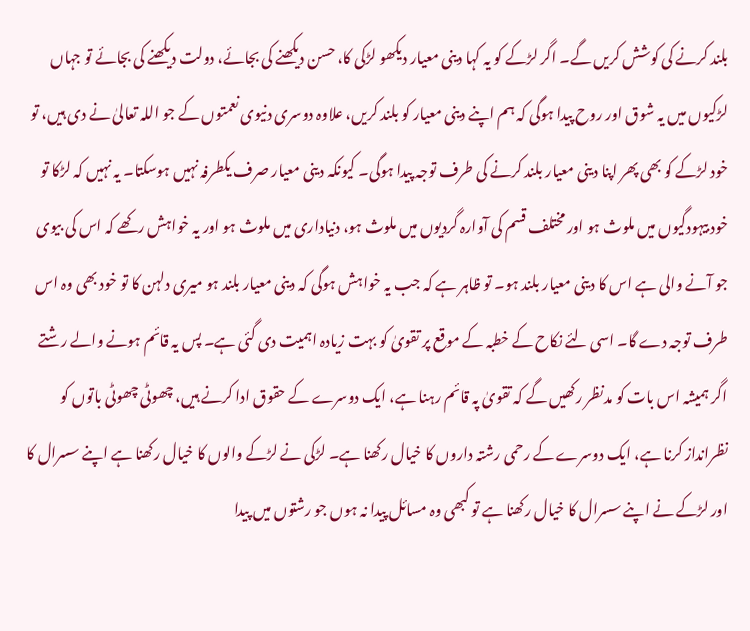بلند کرنے کی کوشش کریں گے۔ اگر لڑکے کو یہ کہا دینی معیار دیکھو لڑکی کا، حسن دیکھنے کی بجائے، دولت دیکھنے کی بجائے تو جہاں لڑکیوں میں یہ شوق اور روح پیدا ہوگی کہ ہم اپنے دینی معیار کو بلند کریں، علاوہ دوسری دنیوی نعمتوں کے جو اللہ تعالیٰ نے دی ہیں، تو خود لڑکے کو بھی پھر اپنا دینی معیار بلند کرنے کی طرف توجہ پیدا ہوگی۔ کیونکہ دینی معیار صرف یکطرفہ نہیں ہوسکتا۔ یہ نہیں کہ لڑکا تو خود بیہودگیوں میں ملوث ہو اور مختلف قسم کی آوارہ گردیوں میں ملوث ہو، دنیاداری میں ملوث ہو اور یہ خواہش رکھے کہ اس کی بیوی جو آنے والی ہے اس کا دینی معیار بلند ہو۔ تو ظاہر ہے کہ جب یہ خواہش ہوگی کہ دینی معیار بلند ہو میری دلہن کا تو خود بھی وہ اس طرف توجہ دے گا۔ اسی لئے نکاح کے خطبہ کے موقع پر تقویٰ کو بہت زیادہ اہمیت دی گئی ہے۔ پس یہ قائم ہونے والے رشتے اگر ہمیشہ اس بات کو مدنظر رکھیں گے کہ تقویٰ پہ قائم رہنا ہے، ایک دوسرے کے حقوق ادا کرنے ہیں، چھوٹی چھوٹی باتوں کو نظرانداز کرنا ہے، ایک دوسرے کے رحمی رشتہ داروں کا خیال رکھنا ہے۔ لڑکی نے لڑکے والوں کا خیال رکھنا ہے اپنے سسرال کا اور لڑکے نے اپنے سسرال کا خیال رکھنا ہے تو کبھی وہ مسائل پیدا نہ ہوں جو رشتوں میں پیدا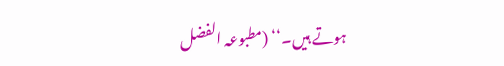ہوتے ہیں۔‘‘ (مطبوعہ الفضل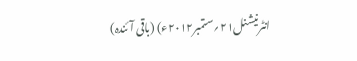انٹرنیشنل۲۱؍ستمبر۲۰۱۲ء) (باقی آئندہ)